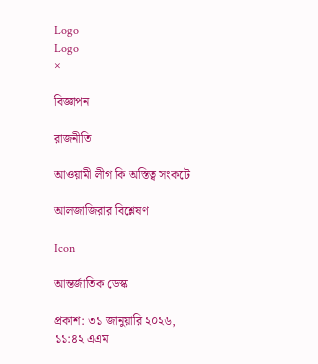Logo
Logo
×

বিজ্ঞাপন

রাজনীতি

আওয়ামী লীগ কি অস্তিত্ব সংকটে

আলজাজিরার বিশ্লেষণ

Icon

আন্তর্জাতিক ডেস্ক

প্রকাশ: ৩১ জানুয়ারি ২০২৬, ১১:৪২ এএম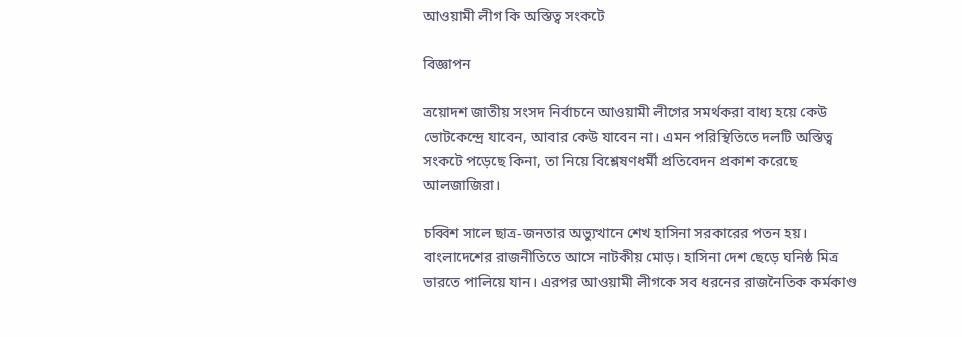আওয়ামী লীগ কি অস্তিত্ব সংকটে

বিজ্ঞাপন

ত্রয়োদশ জাতীয় সংসদ নির্বাচনে আওয়ামী লীগের সমর্থকরা বাধ্য হয়ে কেউ ভোটকেন্দ্রে যাবেন, আবার কেউ যাবেন না। এমন পরিস্থিতিতে দলটি অস্তিত্ব সংকটে পড়েছে কিনা, তা নিয়ে বিশ্লেষণধর্মী প্রতিবেদন প্রকাশ করেছে আলজাজিরা।

চব্বিশ সালে ছাত্র-জনতার অভ্যুত্থানে শেখ হাসিনা সরকারের পতন হয়। বাংলাদেশের রাজনীতিতে আসে নাটকীয় মোড়। হাসিনা দেশ ছেড়ে ঘনিষ্ঠ মিত্র ভারতে পালিয়ে যান। এরপর আওয়ামী লীগকে সব ধরনের রাজনৈতিক কর্মকাণ্ড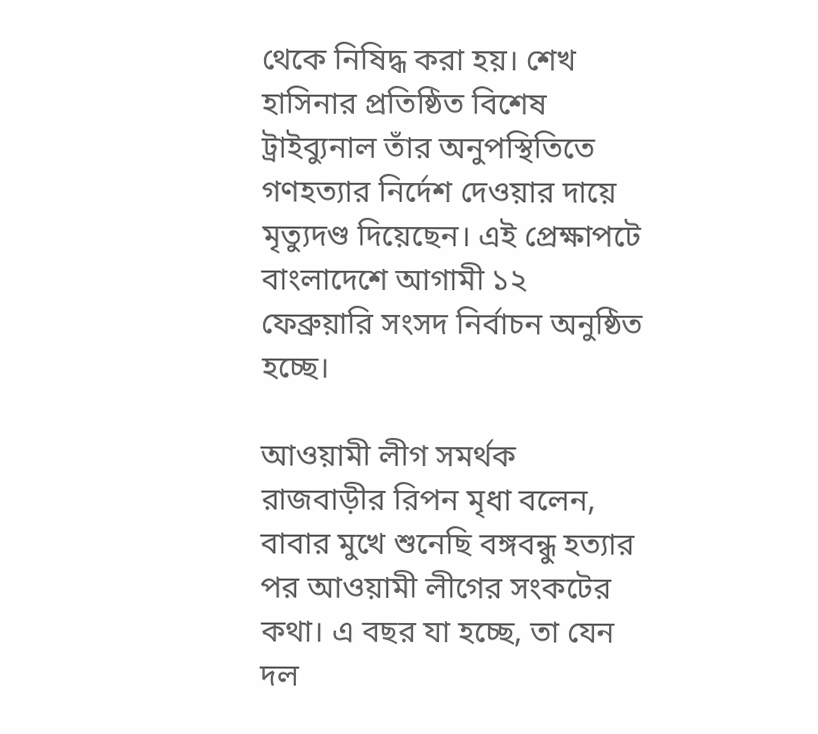থেকে নিষিদ্ধ করা হয়। শেখ হাসিনার প্রতিষ্ঠিত বিশেষ ট্রাইব্যুনাল তাঁর অনুপস্থিতিতে গণহত্যার নির্দেশ দেওয়ার দায়ে মৃত্যুদণ্ড দিয়েছেন। এই প্রেক্ষাপটে বাংলাদেশে আগামী ১২ ফেব্রুয়ারি সংসদ নির্বাচন অনুষ্ঠিত হচ্ছে।

আওয়ামী লীগ সমর্থক রাজবাড়ীর রিপন মৃধা বলেন, বাবার মুখে শুনেছি বঙ্গবন্ধু হত্যার পর আওয়ামী লীগের সংকটের কথা। এ বছর যা হচ্ছে, তা যেন দল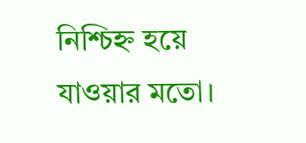নিশ্চিহ্ন হয়ে যাওয়ার মতো।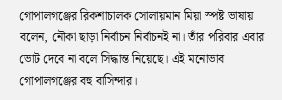গোপালগঞ্জের রিকশাচালক সোলায়মান মিয়া স্পষ্ট ভাষায় বলেন, নৌকা ছাড়া নির্বাচন নির্বাচনই না। তাঁর পরিবার এবার ভোট দেবে না বলে সিদ্ধান্ত নিয়েছে। এই মনোভাব গোপালগঞ্জের বহু বাসিন্দার।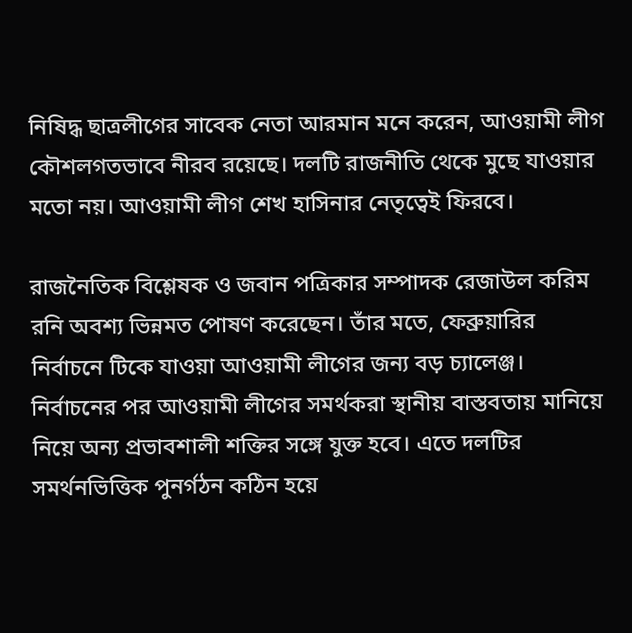নিষিদ্ধ ছাত্রলীগের সাবেক নেতা আরমান মনে করেন, আওয়ামী লীগ কৌশলগতভাবে নীরব রয়েছে। দলটি রাজনীতি থেকে মুছে যাওয়ার মতো নয়। আওয়ামী লীগ শেখ হাসিনার নেতৃত্বেই ফিরবে।

রাজনৈতিক বিশ্লেষক ও জবান পত্রিকার সম্পাদক রেজাউল করিম রনি অবশ্য ভিন্নমত পোষণ করেছেন। তাঁর মতে, ফেব্রুয়ারির নির্বাচনে টিকে যাওয়া আওয়ামী লীগের জন্য বড় চ্যালেঞ্জ। নির্বাচনের পর আওয়ামী লীগের সমর্থকরা স্থানীয় বাস্তবতায় মানিয়ে নিয়ে অন্য প্রভাবশালী শক্তির সঙ্গে যুক্ত হবে। এতে দলটির সমর্থনভিত্তিক পুনর্গঠন কঠিন হয়ে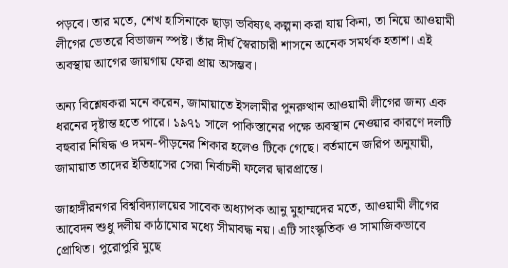পড়বে। তার মতে, শেখ হাসিনাকে ছাড়া ভবিষ্যৎ কল্পনা করা যায় কিনা, তা নিয়ে আওয়ামী লীগের ভেতরে বিভাজন স্পষ্ট। তাঁর দীর্ঘ স্বৈরাচারী শাসনে অনেক সমর্থক হতাশ। এই অবস্থায় আগের জায়গায় ফেরা প্রায় অসম্ভব।

অন্য বিশ্লেষকরা মনে করেন, জামায়াতে ইসলামীর পুনরুত্থান আওয়ামী লীগের জন্য এক ধরনের দৃষ্টান্ত হতে পারে। ১৯৭১ সালে পাকিস্তানের পক্ষে অবস্থান নেওয়ার কারণে দলটি বহুবার নিষিদ্ধ ও দমন-পীড়নের শিকার হলেও টিকে গেছে। বর্তমানে জরিপ অনুযায়ী, জামায়াত তাদের ইতিহাসের সেরা নির্বাচনী ফলের দ্বারপ্রান্তে।

জাহাঙ্গীরনগর বিশ্ববিদ্যালয়ের সাবেক অধ্যাপক আনু মুহাম্মদের মতে, আওয়ামী লীগের আবেদন শুধু দলীয় কাঠামোর মধ্যে সীমাবদ্ধ নয়। এটি সাংস্কৃতিক ও সামাজিকভাবে প্রোথিত। পুরোপুরি মুছে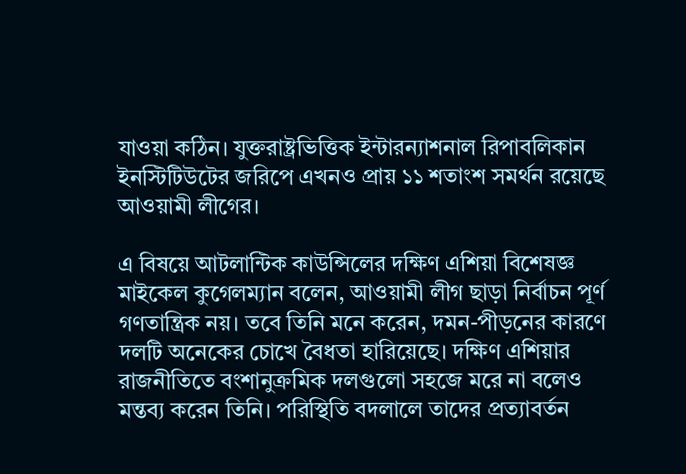যাওয়া কঠিন। যুক্তরাষ্ট্রভিত্তিক ইন্টারন্যাশনাল রিপাবলিকান ইনস্টিটিউটের জরিপে এখনও প্রায় ১১ শতাংশ সমর্থন রয়েছে আওয়ামী লীগের।

এ বিষয়ে আটলান্টিক কাউন্সিলের দক্ষিণ এশিয়া বিশেষজ্ঞ মাইকেল কুগেলম্যান বলেন, আওয়ামী লীগ ছাড়া নির্বাচন পূর্ণ গণতান্ত্রিক নয়। তবে তিনি মনে করেন, দমন-পীড়নের কারণে দলটি অনেকের চোখে বৈধতা হারিয়েছে। দক্ষিণ এশিয়ার রাজনীতিতে বংশানুক্রমিক দলগুলো সহজে মরে না বলেও মন্তব্য করেন তিনি। পরিস্থিতি বদলালে তাদের প্রত্যাবর্তন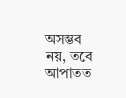অসম্ভব নয়, তবে আপাতত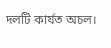দলটি কার্যত অচল।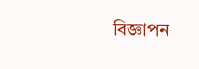বিজ্ঞাপন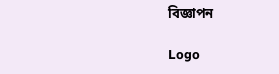বিজ্ঞাপন

Logo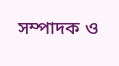সম্পাদক ও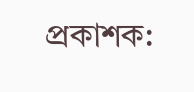প্রকাশক: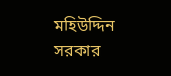মহিউদ্দিন সরকার